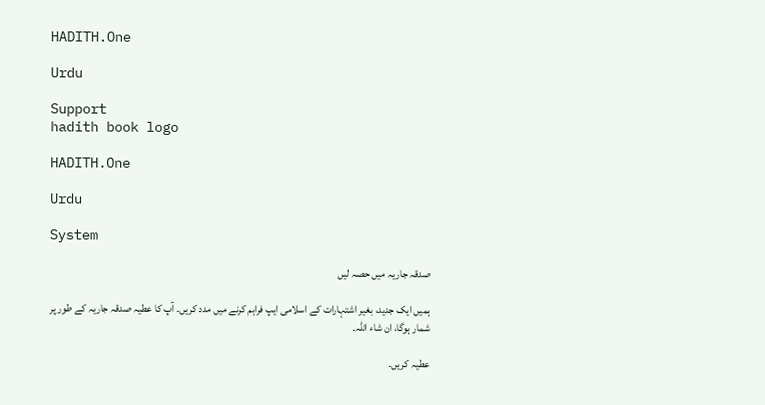HADITH.One

Urdu

Support
hadith book logo

HADITH.One

Urdu

System

صدقہ جاریہ میں حصہ لیں

ہمیں ایک جدید، بغیر اشتہارات کے اسلامی ایپ فراہم کرنے میں مدد کریں۔ آپ کا عطیہ صدقہ جاریہ کے طور پر شمار ہوگا، ان شاء اللہ۔

عطیہ کریں۔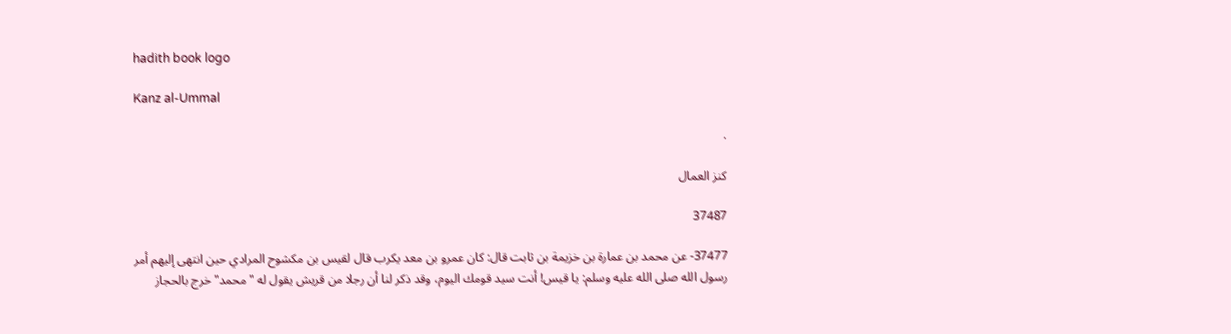hadith book logo

Kanz al-Ummal

.

كنز العمال

37487

37477- عن محمد بن عمارة بن خزيمة بن ثابت قال: كان عمرو بن معد يكرب قال لقيس بن مكشوح المرادي حين انتهى إليهم أمر رسول الله صلى الله عليه وسلم: يا قيس! أنت سيد قومك اليوم، وقد ذكر لنا أن رجلا من قريش يقول له "محمد" خرج بالحجاز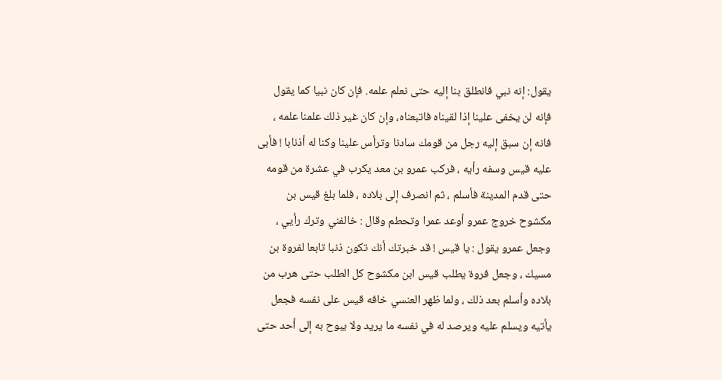يقول: إنه نبي فانطلق بنا إليه حتى نعلم علمه. فإن كان نبيا كما يقول فإنه لن يخفى علينا إذا لقيناه فاتبعناه، وإن كان غير ذلك علمنا علمه ، فانه إن سبق إليه رجل من قومك سادنا وترأس علينا وكنا له أذنابا ! فأبى عليه قيس وسفه رأيه ، فركب عمرو بن معد يكرب في عشرة من قومه حتى قدم المدينة فأسلم ، ثم انصرف إلى بلاده ، فلما بلغ قيس بن مكشوح خروج عمرو أوعد عمرا وتحطم وقال : خالفني وترك رأيي ، وجعل عمرو يقول : يا قيس ! قد خبرتك أنك تكون ذنبا تابعا لفروة بن مسيك ، وجعل فروة يطلب قيس ابن مكشوح كل الطلب حتى هرب من بلاده وأسلم بعد ذلك ، ولما ظهر العنسي خافه قيس على نفسه فجعل يأتيه ويسلم عليه ويرصد له في نفسه ما يريد ولا يبوح به إلى أحد حتى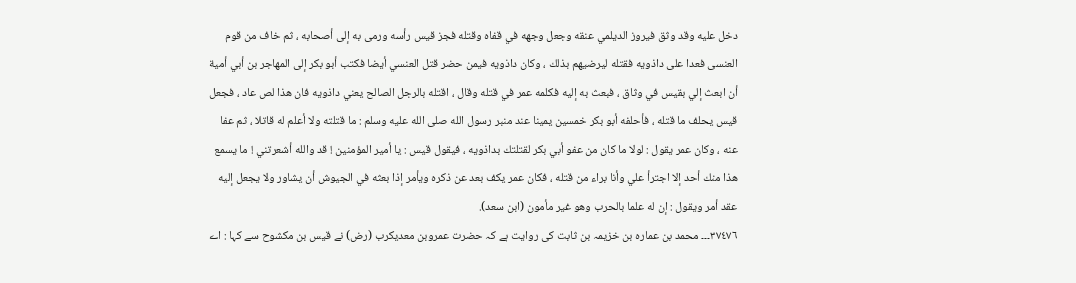دخل عليه وقد وثق فيروز الديلمي عنقه وجعل وجهه في قفاه وقتله فجز قيس رأسه ورمى به إلى أصحابه ، ثم خاف من قوم العنسى فعدا على داذويه فقتله ليرضيهم بذلك ، وكان داذويه فيمن حضر قتل العنسي أيضا فكتب أبو بكر إلى المهاجر بن أبي أمية أن ابعث إلي بقيس في وثاق ، فبعث به إليه فكلمه عمر في قتله وقال ، اقتله بالرجل الصالح يعني داذويه فان هذا لص عاد ، فجعل قيس يحلف ما قتله ، فأحلفه أبو بكر خمسين يمينا عند منبر رسول الله صلى الله عليه وسلم : ما قتلته ولا أعلم له قاتلا ، ثم عفا عنه ، وكان عمر يقول : لولا ما كان من عفو أبي بكر لقتلتك بداذويه ، فيقول قيس : يا أمير المؤمنين ! قد والله أشعرتني ! ما يسمع هذا منك أحد إلا اجترأ علي وأنا براء من قتله ، فكان عمر يكف بعد عن ذكره ويأمر إذا بعثه في الجيوش أن يشاور ولا يجعل إليه عقد أمر ويقول : إن له علما بالحرب وهو غير مأمون (ابن سعد).
٣٧٤٧٦۔۔۔ محمد بن عمارہ بن خزیمہ بن ثابت کی روایت ہے کہ حضرت عمروبن معدیکرب (رض) نے قیس بن مکشوح سے کہا : اے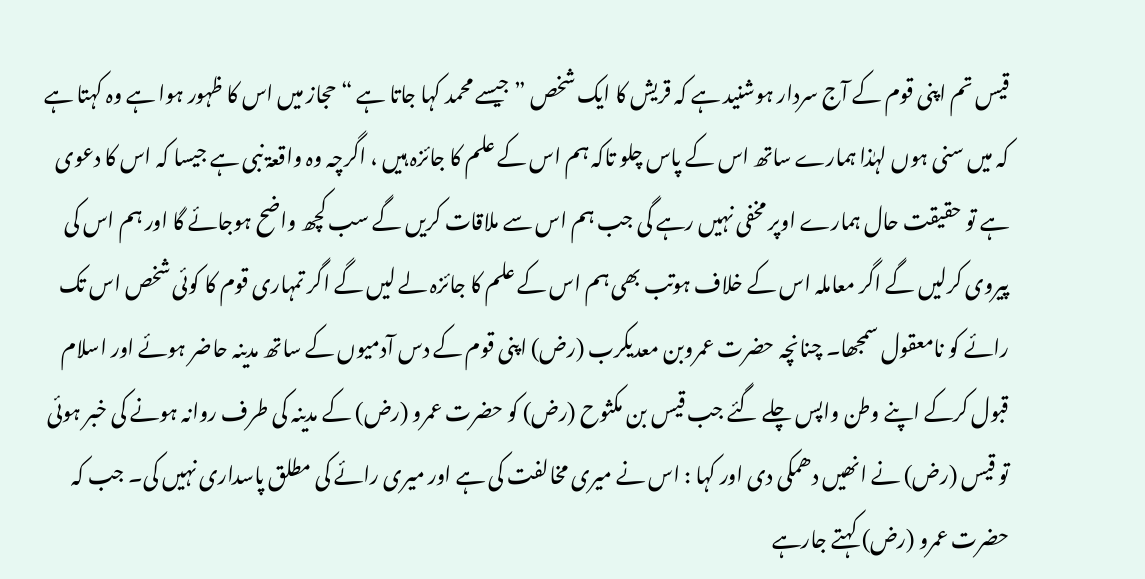قیس تم اپنی قوم کے آج سردار ہوشنید ہے کہ قریش کا ایک شخص ” جیسے محمد کہا جاتا ہے “ حجاز میں اس کا ظہور ہوا ہے وہ کہتا ہے کہ میں سنی ہوں لہٰذا ہمارے ساتھ اس کے پاس چلو تاکہ ہم اس کے علم کا جائزہ ہیں ، اگرچہ وہ واقعۃ نبی ہے جیسا کہ اس کا دعوی ہے تو حقیقت حال ہمارے اوپر مخفی نہیں رہے گی جب ہم اس سے ملاقات کریں گے سب کچھ واضح ہوجائے گا اور ہم اس کی پیروی کرلیں گے اگر معاملہ اس کے خلاف ہوتب بھی ہم اس کے علم کا جائزہ لے لیں گے اگر تمہاری قوم کا کوئی شخص اس تک رائے کو نامعقول سمجھا۔ چنانچہ حضرت عمروبن معدیکرب (رض) اپنی قوم کے دس آدمیوں کے ساتھ مدینہ حاضر ہوئے اور اسلام قبول کرکے اپنے وطن واپس چلے گئے جب قیس بن مکثوح (رض) کو حضرت عمرو (رض) کے مدینہ کی طرف روانہ ہونے کی خبر ہوئی تو قیس (رض) نے انھیں دھمکی دی اور کہا : اس نے میری مخالفت کی ہے اور میری رائے کی مطلق پاسداری نہیں کی۔ جب کہ حضرت عمرو (رض) کہتے جارہے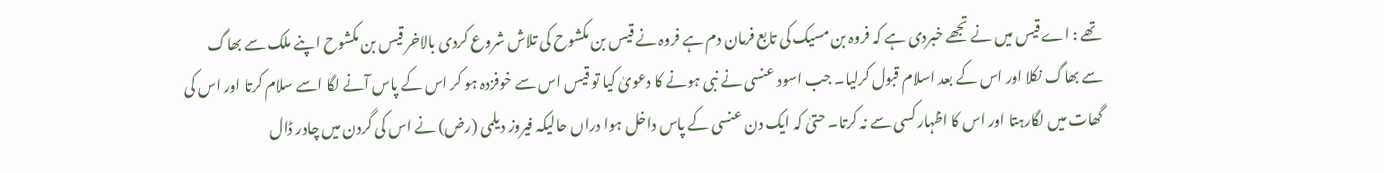تھے : اے قیس میں نے تجھے خبردی ہے کہ فروہ بن مسیک کی تابع فرمان دم ہے فروہ نے قیس بن مکشوح کی تلاش شروع کردی بالاخر قیس بن مکشوح اپنے ملک سے بھاگ سے بھاگ نکلا اور اس کے بعد اسلام قبول کرلیا۔ جب اسود عنسی نے نبی ہونے کا دعویٰ کیا تو قیس اس سے خوفزدہ ہو کر اس کے پاس آنے لگا اسے سلام کرتا اور اس کی گھات میں لگارہتا اور اس کا اظہار کسی سے نہ کرتا۔ حتیٰ کہ ایک دن عنسی کے پاس داخل ہوا دراں حالیکہ فیروز دیلمی (رض) نے اس کی گردن میں چادر ڈال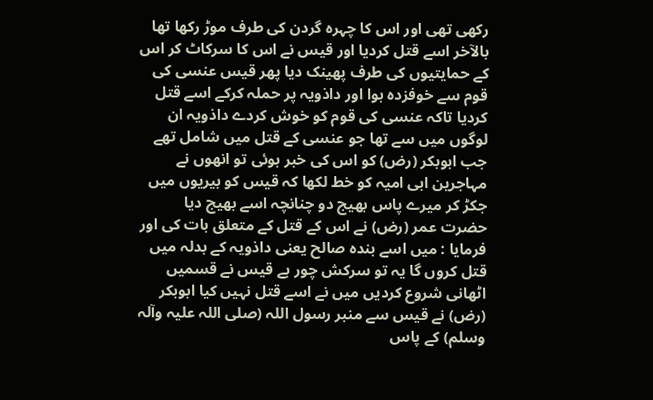رکھی تھی اور اس کا چہرہ گردن کی طرف موڑ رکھا تھا بالآخر اسے قتل کردیا اور قیس نے اس کا سرکاٹ کر اس کے حمایتیوں کی طرف پھینک دیا پھر قیس عنسی کی قوم سے خوفزدہ ہوا اور داذویہ پر حملہ کرکے اسے قتل کردیا تاکہ عنسی کی قوم کو خوش کردے داذویہ ان لوگوں میں سے تھا جو عنسی کے قتل میں شامل تھے جب ابوبکر (رض) کو اس کی خبر ہوئی تو انھوں نے مہاجرین ابی امیہ کو خط لکھا کہ قیس کو بیریوں میں جکڑ کر میرے پاس بھیج دو چنانچہ اسے بھیج دیا حضرت عمر (رض) نے اس کے قتل کے متعلق بات کی اور فرمایا : میں اسے بندہ صالح یعنی داذویہ کے بدلہ میں قتل کروں گا یہ تو سرکش چور ہے قیس نے قسمیں اٹھانی شروع کردیں میں نے اسے قتل نہیں کیا ابوبکر (رض) نے قیس سے منبر رسول اللہ (صلی اللہ علیہ وآلہ وسلم) کے پاس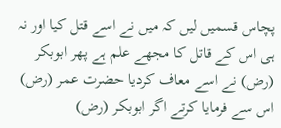پچاس قسمیں لیں کہ میں نے اسے قتل کیا اور نہ ہی اس کے قاتل کا مجھے علم ہے پھر ابوبکر (رض) نے اسے معاف کردیا حضرت عمر (رض) اس سے فرمایا کرتے اگر ابوبکر (رض)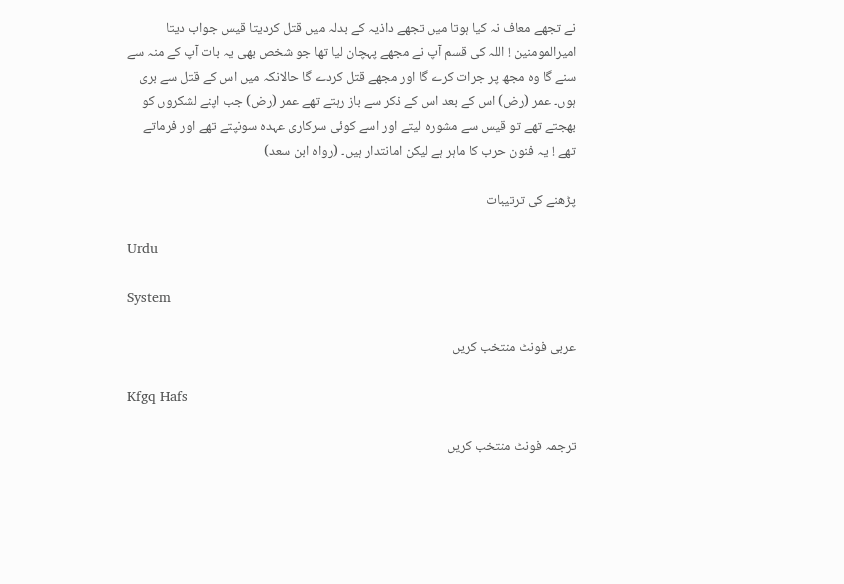نے تجھے معاف نہ کیا ہوتا میں تجھے داذیہ کے بدلہ میں قتل کردیتا قیس جواب دیتا امیرالمومنین ! اللہ کی قسم آپ نے مجھے پہچان لیا تھا جو شخص بھی یہ بات آپ کے منہ سے سنے گا وہ مجھ پر جرات کرے گا اور مجھے قتل کردے گا حالانکہ میں اس کے قتل سے بری ہوں۔ عمر (رض) اس کے بعد اس کے ذکر سے باز رہتے تھے عمر (رض) جب اپنے لشکروں کو بھجتے تھے تو قیس سے مشورہ لیتے اور اسے کوئی سرکاری عہدہ سونپتے تھے اور فرماتے تھے ! یہ فنون حرب کا ماہر ہے لیکن امانتدار ہیں۔ (رواہ ابن سعد)

پڑھنے کی ترتیبات

Urdu

System

عربی فونٹ منتخب کریں

Kfgq Hafs

ترجمہ فونٹ منتخب کریں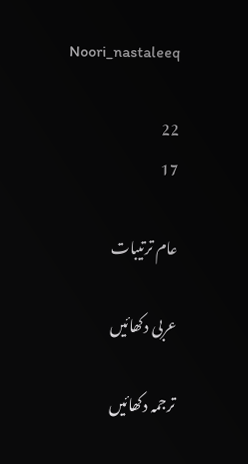Noori_nastaleeq

22
17

عام ترتیبات

عربی دکھائیں

ترجمہ دکھائیں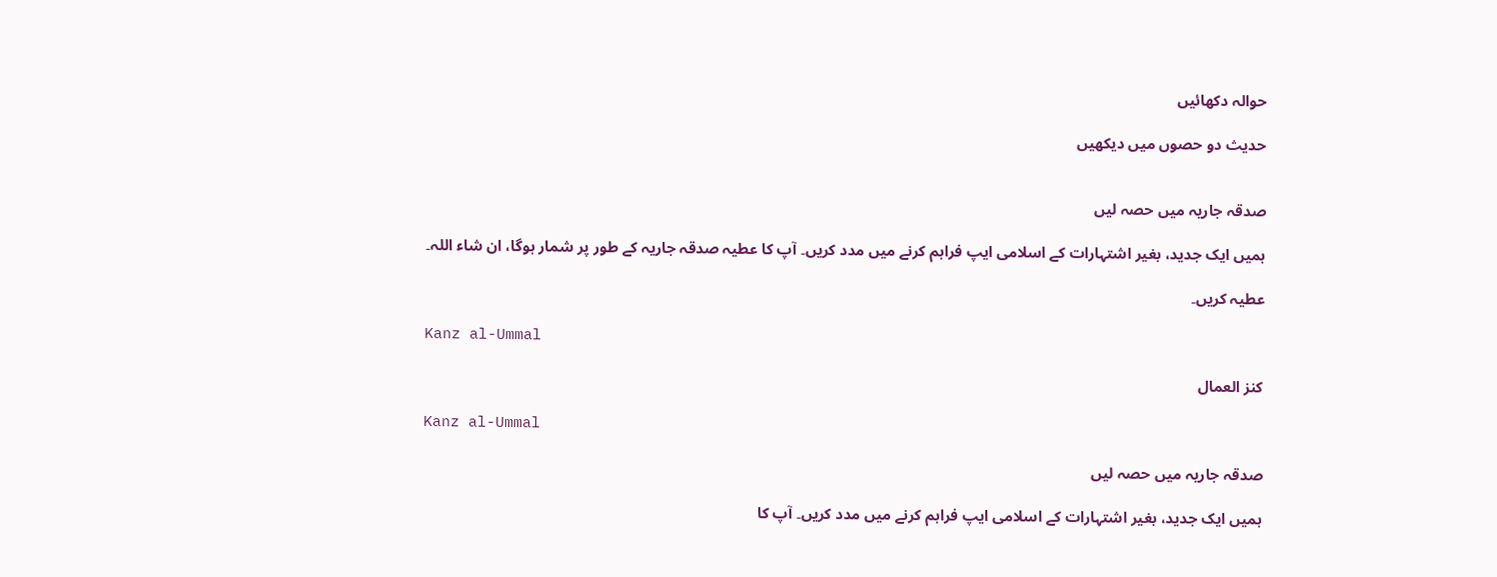حوالہ دکھائیں

حدیث دو حصوں میں دیکھیں


صدقہ جاریہ میں حصہ لیں

ہمیں ایک جدید، بغیر اشتہارات کے اسلامی ایپ فراہم کرنے میں مدد کریں۔ آپ کا عطیہ صدقہ جاریہ کے طور پر شمار ہوگا، ان شاء اللہ۔

عطیہ کریں۔

Kanz al-Ummal

كنز العمال

Kanz al-Ummal

صدقہ جاریہ میں حصہ لیں

ہمیں ایک جدید، بغیر اشتہارات کے اسلامی ایپ فراہم کرنے میں مدد کریں۔ آپ کا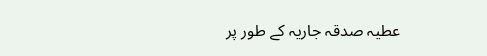عطیہ صدقہ جاریہ کے طور پر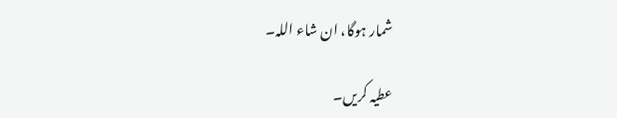شمار ہوگا، ان شاء اللہ۔

عطیہ کریں۔